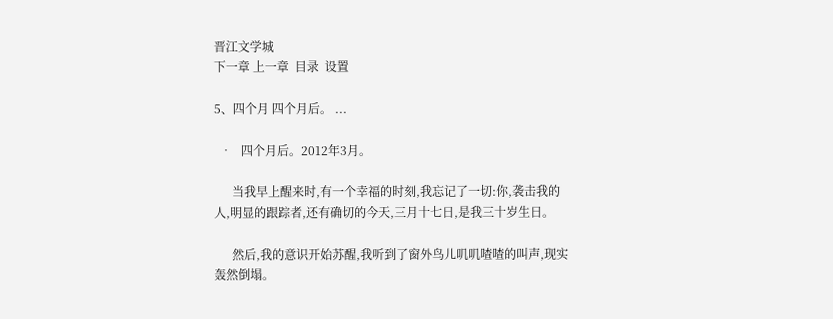晋江文学城
下一章 上一章  目录  设置

5、四个月 四个月后。 ...

  •   四个月后。2012年3月。

      当我早上醒来时,有一个幸福的时刻,我忘记了一切:你,袭击我的人,明显的跟踪者,还有确切的今天,三月十七日,是我三十岁生日。

      然后,我的意识开始苏醒,我听到了窗外鸟儿叽叽喳喳的叫声,现实轰然倒塌。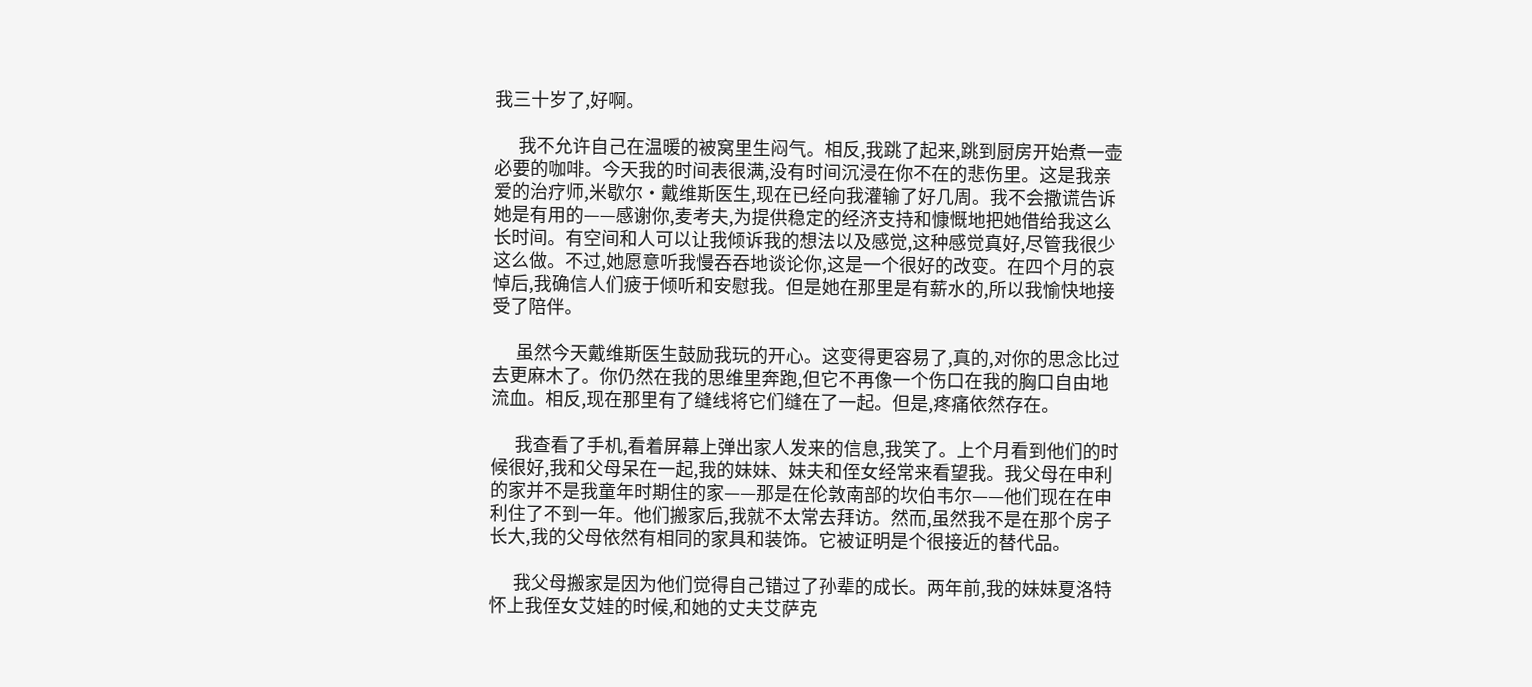我三十岁了,好啊。

      我不允许自己在温暖的被窝里生闷气。相反,我跳了起来,跳到厨房开始煮一壶必要的咖啡。今天我的时间表很满,没有时间沉浸在你不在的悲伤里。这是我亲爱的治疗师,米歇尔·戴维斯医生,现在已经向我灌输了好几周。我不会撒谎告诉她是有用的——感谢你,麦考夫,为提供稳定的经济支持和慷慨地把她借给我这么长时间。有空间和人可以让我倾诉我的想法以及感觉,这种感觉真好,尽管我很少这么做。不过,她愿意听我慢吞吞地谈论你,这是一个很好的改变。在四个月的哀悼后,我确信人们疲于倾听和安慰我。但是她在那里是有薪水的,所以我愉快地接受了陪伴。

      虽然今天戴维斯医生鼓励我玩的开心。这变得更容易了,真的,对你的思念比过去更麻木了。你仍然在我的思维里奔跑,但它不再像一个伤口在我的胸口自由地流血。相反,现在那里有了缝线将它们缝在了一起。但是,疼痛依然存在。

      我查看了手机,看着屏幕上弹出家人发来的信息,我笑了。上个月看到他们的时候很好,我和父母呆在一起,我的妹妹、妹夫和侄女经常来看望我。我父母在申利的家并不是我童年时期住的家——那是在伦敦南部的坎伯韦尔——他们现在在申利住了不到一年。他们搬家后,我就不太常去拜访。然而,虽然我不是在那个房子长大,我的父母依然有相同的家具和装饰。它被证明是个很接近的替代品。

      我父母搬家是因为他们觉得自己错过了孙辈的成长。两年前,我的妹妹夏洛特怀上我侄女艾娃的时候,和她的丈夫艾萨克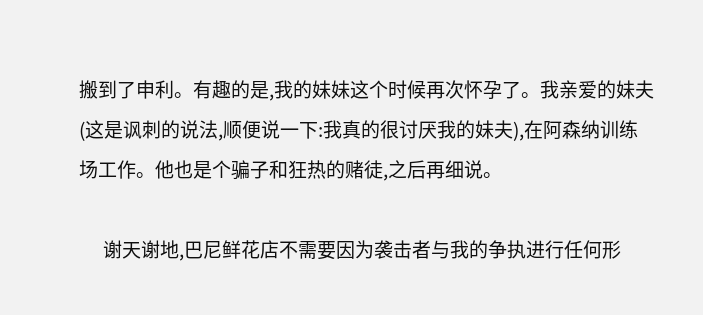搬到了申利。有趣的是,我的妹妹这个时候再次怀孕了。我亲爱的妹夫(这是讽刺的说法,顺便说一下:我真的很讨厌我的妹夫),在阿森纳训练场工作。他也是个骗子和狂热的赌徒,之后再细说。

      谢天谢地,巴尼鲜花店不需要因为袭击者与我的争执进行任何形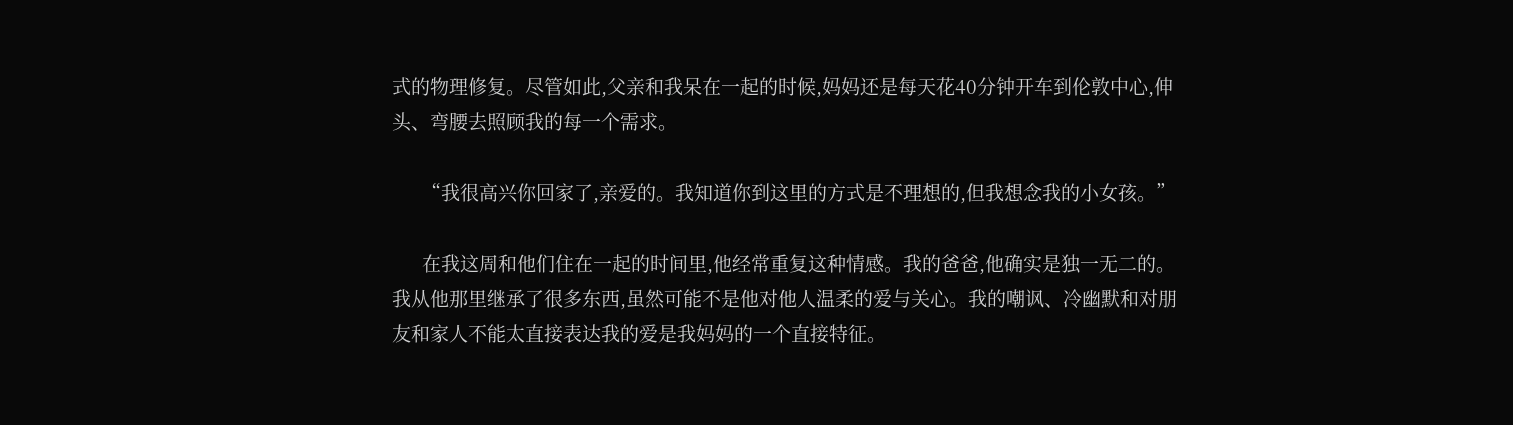式的物理修复。尽管如此,父亲和我呆在一起的时候,妈妈还是每天花40分钟开车到伦敦中心,伸头、弯腰去照顾我的每一个需求。

      “我很高兴你回家了,亲爱的。我知道你到这里的方式是不理想的,但我想念我的小女孩。”

      在我这周和他们住在一起的时间里,他经常重复这种情感。我的爸爸,他确实是独一无二的。我从他那里继承了很多东西,虽然可能不是他对他人温柔的爱与关心。我的嘲讽、冷幽默和对朋友和家人不能太直接表达我的爱是我妈妈的一个直接特征。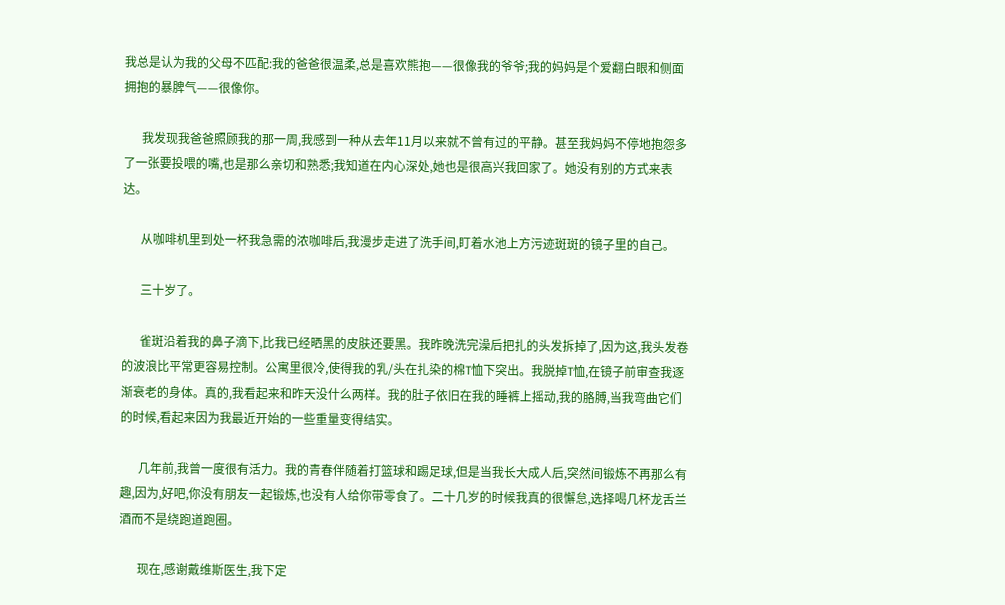我总是认为我的父母不匹配:我的爸爸很温柔,总是喜欢熊抱——很像我的爷爷;我的妈妈是个爱翻白眼和侧面拥抱的暴脾气——很像你。

      我发现我爸爸照顾我的那一周,我感到一种从去年11月以来就不曾有过的平静。甚至我妈妈不停地抱怨多了一张要投喂的嘴,也是那么亲切和熟悉;我知道在内心深处,她也是很高兴我回家了。她没有别的方式来表达。

      从咖啡机里到处一杯我急需的浓咖啡后,我漫步走进了洗手间,盯着水池上方污迹斑斑的镜子里的自己。

      三十岁了。

      雀斑沿着我的鼻子滴下,比我已经晒黑的皮肤还要黑。我昨晚洗完澡后把扎的头发拆掉了,因为这,我头发卷的波浪比平常更容易控制。公寓里很冷,使得我的乳/头在扎染的棉T恤下突出。我脱掉T恤,在镜子前审查我逐渐衰老的身体。真的,我看起来和昨天没什么两样。我的肚子依旧在我的睡裤上摇动,我的胳膊,当我弯曲它们的时候,看起来因为我最近开始的一些重量变得结实。

      几年前,我曾一度很有活力。我的青春伴随着打篮球和踢足球,但是当我长大成人后,突然间锻炼不再那么有趣,因为,好吧,你没有朋友一起锻炼,也没有人给你带零食了。二十几岁的时候我真的很懈怠,选择喝几杯龙舌兰酒而不是绕跑道跑圈。

      现在,感谢戴维斯医生,我下定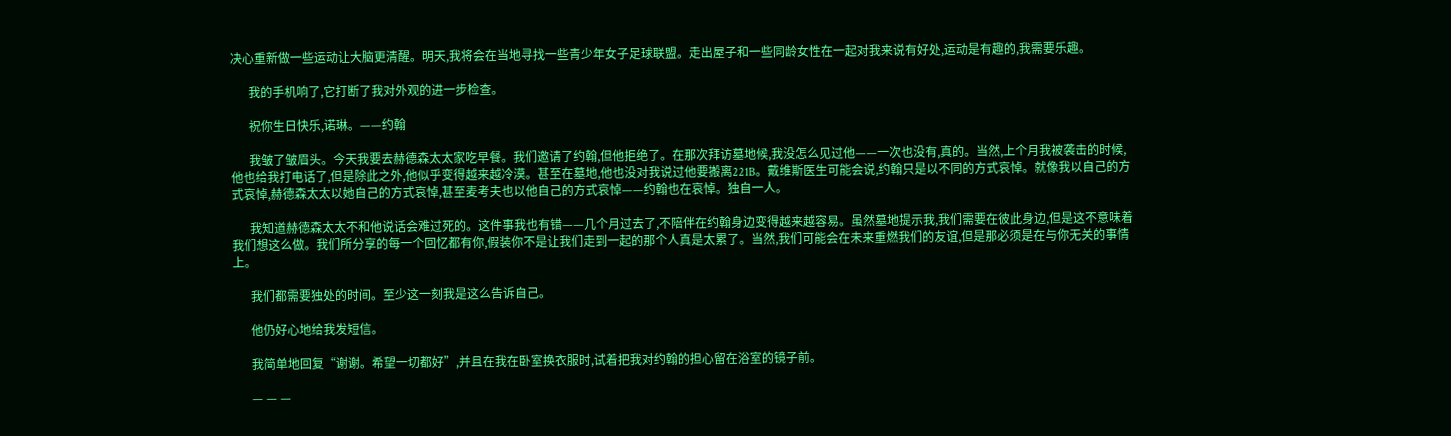决心重新做一些运动让大脑更清醒。明天,我将会在当地寻找一些青少年女子足球联盟。走出屋子和一些同龄女性在一起对我来说有好处,运动是有趣的,我需要乐趣。

      我的手机响了,它打断了我对外观的进一步检查。

      祝你生日快乐,诺琳。——约翰

      我皱了皱眉头。今天我要去赫德森太太家吃早餐。我们邀请了约翰,但他拒绝了。在那次拜访墓地候,我没怎么见过他——一次也没有,真的。当然,上个月我被袭击的时候,他也给我打电话了,但是除此之外,他似乎变得越来越冷漠。甚至在墓地,他也没对我说过他要搬离221B。戴维斯医生可能会说,约翰只是以不同的方式哀悼。就像我以自己的方式哀悼,赫德森太太以她自己的方式哀悼,甚至麦考夫也以他自己的方式哀悼——约翰也在哀悼。独自一人。

      我知道赫德森太太不和他说话会难过死的。这件事我也有错——几个月过去了,不陪伴在约翰身边变得越来越容易。虽然墓地提示我,我们需要在彼此身边,但是这不意味着我们想这么做。我们所分享的每一个回忆都有你,假装你不是让我们走到一起的那个人真是太累了。当然,我们可能会在未来重燃我们的友谊,但是那必须是在与你无关的事情上。

      我们都需要独处的时间。至少这一刻我是这么告诉自己。

      他仍好心地给我发短信。

      我简单地回复“谢谢。希望一切都好”,并且在我在卧室换衣服时,试着把我对约翰的担心留在浴室的镜子前。

      — — —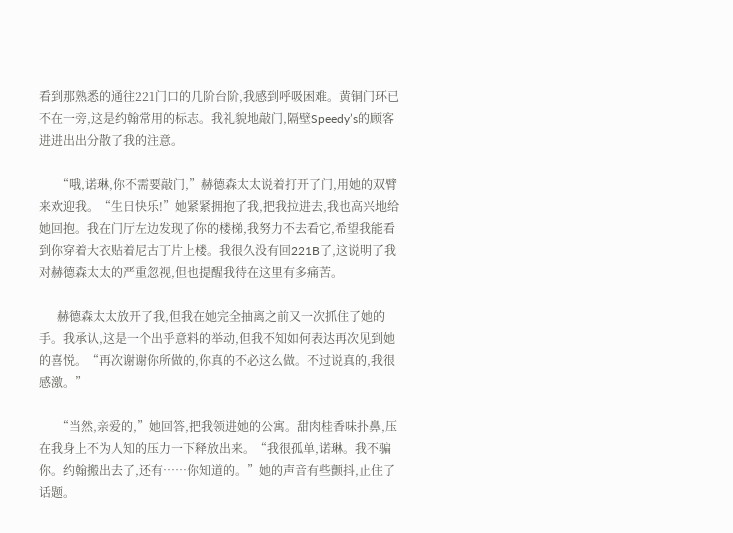看到那熟悉的通往221门口的几阶台阶,我感到呼吸困难。黄铜门环已不在一旁,这是约翰常用的标志。我礼貌地敲门,隔壁Speedy’s的顾客进进出出分散了我的注意。

      “哦,诺琳,你不需要敲门,”赫德森太太说着打开了门,用她的双臂来欢迎我。“生日快乐!”她紧紧拥抱了我,把我拉进去,我也高兴地给她回抱。我在门厅左边发现了你的楼梯,我努力不去看它,希望我能看到你穿着大衣贴着尼古丁片上楼。我很久没有回221B了,这说明了我对赫德森太太的严重忽视,但也提醒我待在这里有多痛苦。

      赫德森太太放开了我,但我在她完全抽离之前又一次抓住了她的手。我承认,这是一个出乎意料的举动,但我不知如何表达再次见到她的喜悦。“再次谢谢你所做的,你真的不必这么做。不过说真的,我很感激。”

      “当然,亲爱的,”她回答,把我领进她的公寓。甜肉桂香味扑鼻,压在我身上不为人知的压力一下释放出来。“我很孤单,诺琳。我不骗你。约翰搬出去了,还有……你知道的。”她的声音有些颤抖,止住了话题。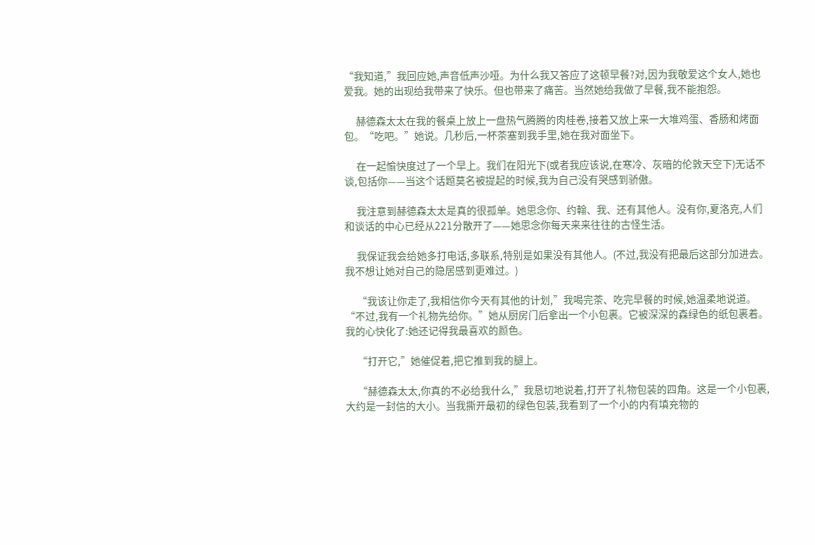“我知道,”我回应她,声音低声沙哑。为什么我又答应了这顿早餐?对,因为我敬爱这个女人,她也爱我。她的出现给我带来了快乐。但也带来了痛苦。当然她给我做了早餐,我不能抱怨。

      赫德森太太在我的餐桌上放上一盘热气腾腾的肉桂卷,接着又放上来一大堆鸡蛋、香肠和烤面包。“吃吧。”她说。几秒后,一杯茶塞到我手里,她在我对面坐下。

      在一起愉快度过了一个早上。我们在阳光下(或者我应该说,在寒冷、灰暗的伦敦天空下)无话不谈,包括你——当这个话题莫名被提起的时候,我为自己没有哭感到骄傲。

      我注意到赫德森太太是真的很孤单。她思念你、约翰、我、还有其他人。没有你,夏洛克,人们和谈话的中心已经从221分散开了——她思念你每天来来往往的古怪生活。

      我保证我会给她多打电话,多联系,特别是如果没有其他人。(不过,我没有把最后这部分加进去。我不想让她对自己的隐居感到更难过。)

      “我该让你走了,我相信你今天有其他的计划,”我喝完茶、吃完早餐的时候,她温柔地说道。“不过,我有一个礼物先给你。”她从厨房门后拿出一个小包裹。它被深深的森绿色的纸包裹着。我的心快化了:她还记得我最喜欢的颜色。

      “打开它,”她催促着,把它推到我的腿上。

      “赫德森太太,你真的不必给我什么,”我恳切地说着,打开了礼物包装的四角。这是一个小包裹,大约是一封信的大小。当我撕开最初的绿色包装,我看到了一个小的内有填充物的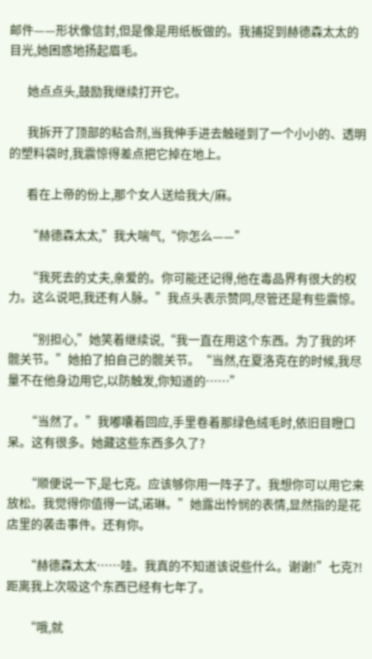邮件——形状像信封,但是像是用纸板做的。我捕捉到赫德森太太的目光,她困惑地扬起眉毛。

      她点点头,鼓励我继续打开它。

      我拆开了顶部的粘合剂,当我伸手进去触碰到了一个小小的、透明的塑料袋时,我震惊得差点把它掉在地上。

      看在上帝的份上,那个女人送给我大/麻。

      “赫德森太太,”我大喘气,“你怎么——”

      “我死去的丈夫,亲爱的。你可能还记得,他在毒品界有很大的权力。这么说吧,我还有人脉。”我点头表示赞同,尽管还是有些震惊。

      “别担心,”她笑着继续说,“我一直在用这个东西。为了我的坏髋关节。”她拍了拍自己的髋关节。“当然,在夏洛克在的时候,我尽量不在他身边用它,以防触发,你知道的……”

      “当然了。”我嘟囔着回应,手里卷着那绿色绒毛时,依旧目瞪口呆。这有很多。她藏这些东西多久了?

      “顺便说一下,是七克。应该够你用一阵子了。我想你可以用它来放松。我觉得你值得一试,诺琳。”她露出怜悯的表情,显然指的是花店里的袭击事件。还有你。

      “赫德森太太……哇。我真的不知道该说些什么。谢谢!”七克?!距离我上次吸这个东西已经有七年了。

      “哦,就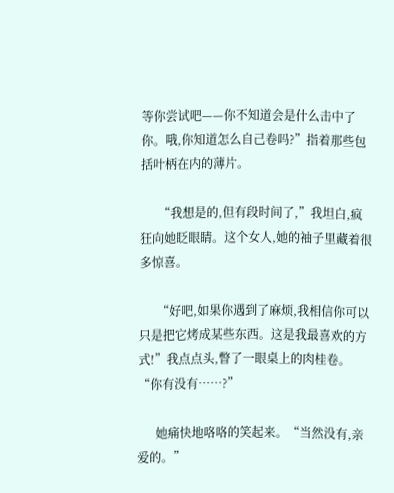等你尝试吧——你不知道会是什么击中了你。哦,你知道怎么自己卷吗?”指着那些包括叶柄在内的薄片。

      “我想是的,但有段时间了,”我坦白,疯狂向她眨眼睛。这个女人,她的袖子里藏着很多惊喜。

      “好吧,如果你遇到了麻烦,我相信你可以只是把它烤成某些东西。这是我最喜欢的方式!”我点点头,瞥了一眼桌上的肉桂卷。“你有没有……?”

      她痛快地咯咯的笑起来。“当然没有,亲爱的。”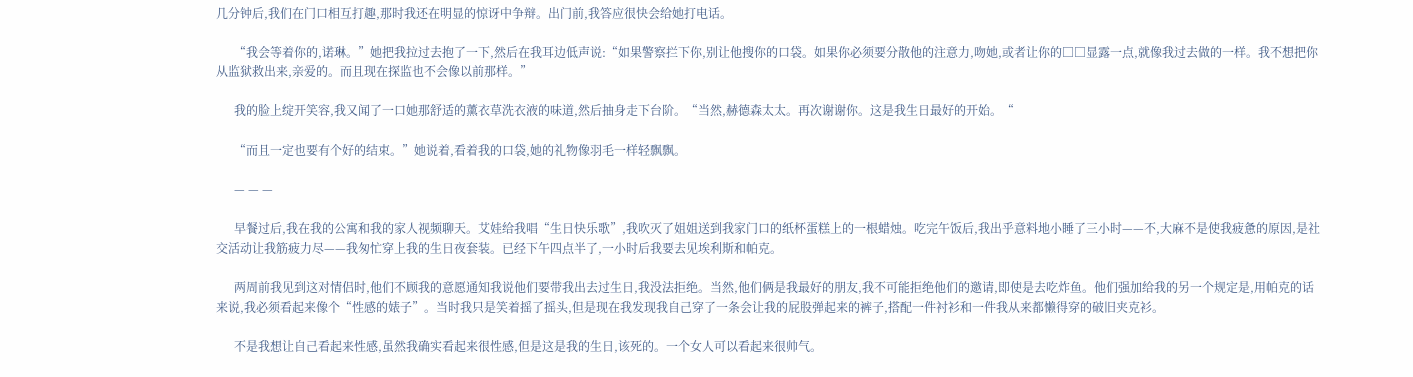几分钟后,我们在门口相互打趣,那时我还在明显的惊讶中争辩。出门前,我答应很快会给她打电话。

      “我会等着你的,诺琳。”她把我拉过去抱了一下,然后在我耳边低声说:“如果警察拦下你,别让他搜你的口袋。如果你必须要分散他的注意力,吻她,或者让你的□□显露一点,就像我过去做的一样。我不想把你从监狱救出来,亲爱的。而且现在探监也不会像以前那样。”

      我的脸上绽开笑容,我又闻了一口她那舒适的薰衣草洗衣液的味道,然后抽身走下台阶。“当然,赫德森太太。再次谢谢你。这是我生日最好的开始。“

      “而且一定也要有个好的结束。”她说着,看着我的口袋,她的礼物像羽毛一样轻飘飘。

      — — —

      早餐过后,我在我的公寓和我的家人视频聊天。艾娃给我唱“生日快乐歌”,我吹灭了姐姐送到我家门口的纸杯蛋糕上的一根蜡烛。吃完午饭后,我出乎意料地小睡了三小时——不,大麻不是使我疲惫的原因,是社交活动让我筋疲力尽——我匆忙穿上我的生日夜套装。已经下午四点半了,一小时后我要去见埃利斯和帕克。

      两周前我见到这对情侣时,他们不顾我的意愿通知我说他们要带我出去过生日,我没法拒绝。当然,他们俩是我最好的朋友,我不可能拒绝他们的邀请,即使是去吃炸鱼。他们强加给我的另一个规定是,用帕克的话来说,我必须看起来像个“性感的婊子”。当时我只是笑着摇了摇头,但是现在我发现我自己穿了一条会让我的屁股弹起来的裤子,搭配一件衬衫和一件我从来都懒得穿的破旧夹克衫。

      不是我想让自己看起来性感,虽然我确实看起来很性感,但是这是我的生日,该死的。一个女人可以看起来很帅气。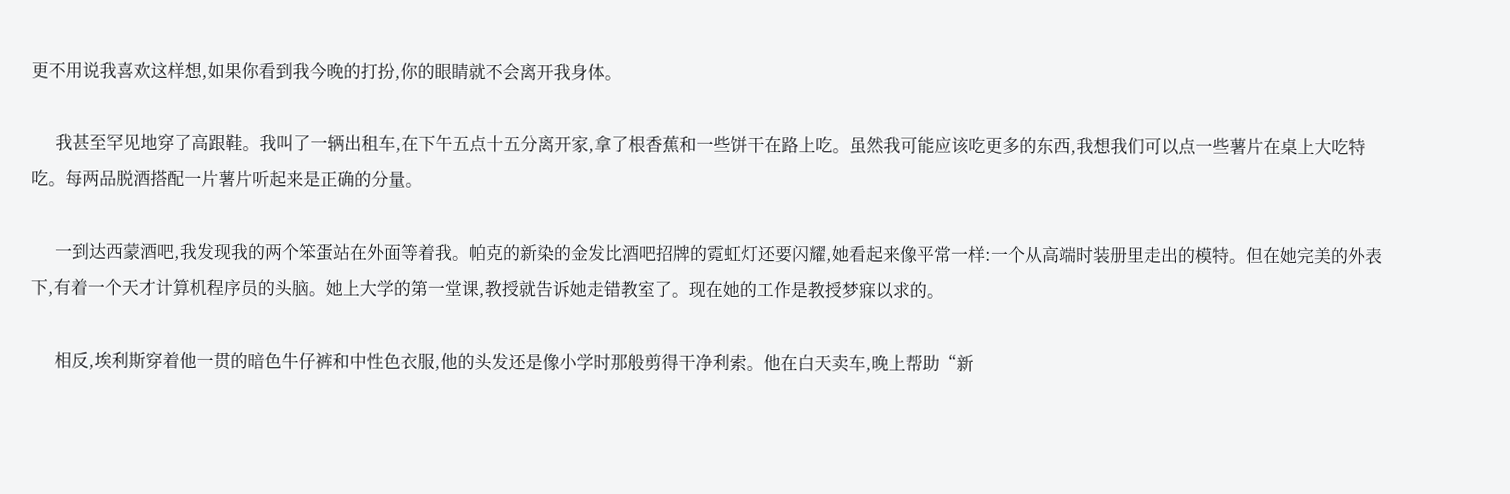更不用说我喜欢这样想,如果你看到我今晚的打扮,你的眼睛就不会离开我身体。

      我甚至罕见地穿了高跟鞋。我叫了一辆出租车,在下午五点十五分离开家,拿了根香蕉和一些饼干在路上吃。虽然我可能应该吃更多的东西,我想我们可以点一些薯片在桌上大吃特吃。每两品脱酒搭配一片薯片听起来是正确的分量。

      一到达西蒙酒吧,我发现我的两个笨蛋站在外面等着我。帕克的新染的金发比酒吧招牌的霓虹灯还要闪耀,她看起来像平常一样:一个从高端时装册里走出的模特。但在她完美的外表下,有着一个天才计算机程序员的头脑。她上大学的第一堂课,教授就告诉她走错教室了。现在她的工作是教授梦寐以求的。

      相反,埃利斯穿着他一贯的暗色牛仔裤和中性色衣服,他的头发还是像小学时那般剪得干净利索。他在白天卖车,晚上帮助“新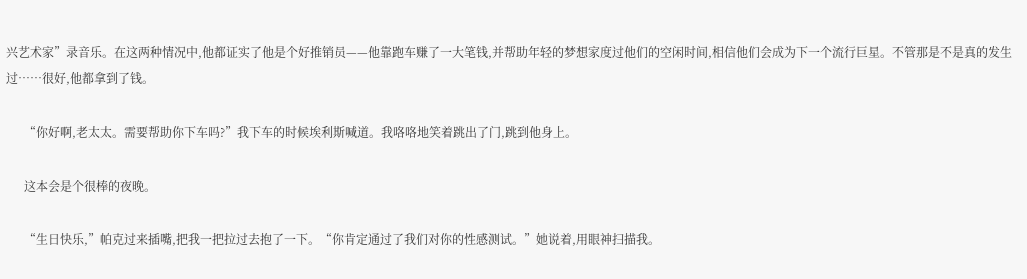兴艺术家”录音乐。在这两种情况中,他都证实了他是个好推销员——他靠跑车赚了一大笔钱,并帮助年轻的梦想家度过他们的空闲时间,相信他们会成为下一个流行巨星。不管那是不是真的发生过……很好,他都拿到了钱。

      “你好啊,老太太。需要帮助你下车吗?”我下车的时候埃利斯喊道。我咯咯地笑着跳出了门,跳到他身上。

      这本会是个很棒的夜晚。

      “生日快乐,”帕克过来插嘴,把我一把拉过去抱了一下。“你肯定通过了我们对你的性感测试。”她说着,用眼神扫描我。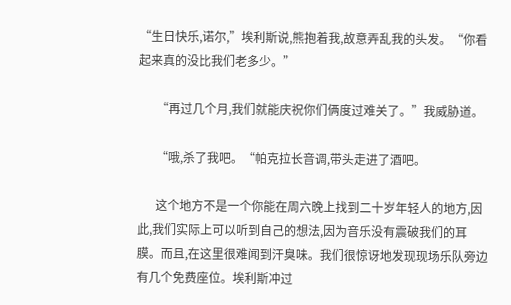“生日快乐,诺尔,”埃利斯说,熊抱着我,故意弄乱我的头发。“你看起来真的没比我们老多少。”

      “再过几个月,我们就能庆祝你们俩度过难关了。”我威胁道。

      “哦,杀了我吧。“帕克拉长音调,带头走进了酒吧。

      这个地方不是一个你能在周六晚上找到二十岁年轻人的地方,因此,我们实际上可以听到自己的想法,因为音乐没有震破我们的耳膜。而且,在这里很难闻到汗臭味。我们很惊讶地发现现场乐队旁边有几个免费座位。埃利斯冲过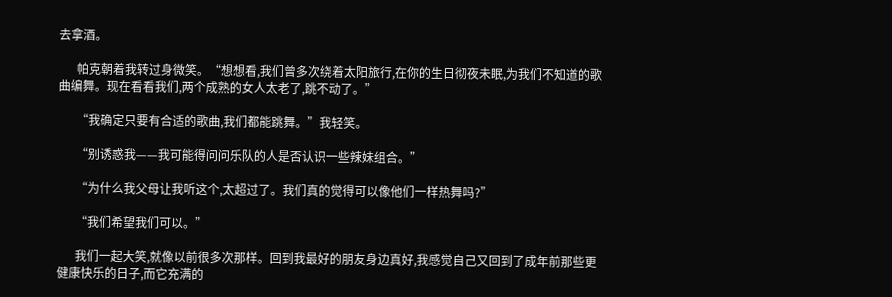去拿酒。

      帕克朝着我转过身微笑。“想想看,我们曾多次绕着太阳旅行,在你的生日彻夜未眠,为我们不知道的歌曲编舞。现在看看我们,两个成熟的女人太老了,跳不动了。”

      “我确定只要有合适的歌曲,我们都能跳舞。”我轻笑。

      “别诱惑我——我可能得问问乐队的人是否认识一些辣妹组合。”

      “为什么我父母让我听这个,太超过了。我们真的觉得可以像他们一样热舞吗?”

      “我们希望我们可以。”

      我们一起大笑,就像以前很多次那样。回到我最好的朋友身边真好,我感觉自己又回到了成年前那些更健康快乐的日子,而它充满的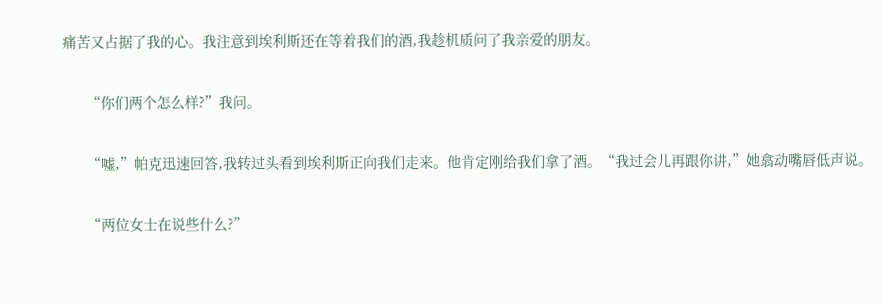痛苦又占据了我的心。我注意到埃利斯还在等着我们的酒,我趁机质问了我亲爱的朋友。

      “你们两个怎么样?”我问。

      “嘘,”帕克迅速回答,我转过头看到埃利斯正向我们走来。他肯定刚给我们拿了酒。“我过会儿再跟你讲,”她翕动嘴唇低声说。

      “两位女士在说些什么?”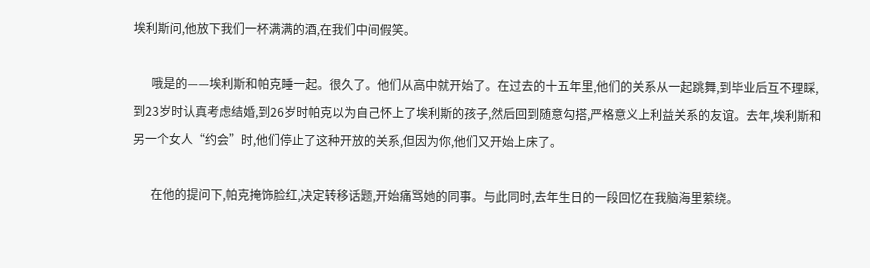埃利斯问,他放下我们一杯满满的酒,在我们中间假笑。

      哦是的——埃利斯和帕克睡一起。很久了。他们从高中就开始了。在过去的十五年里,他们的关系从一起跳舞,到毕业后互不理睬,到23岁时认真考虑结婚,到26岁时帕克以为自己怀上了埃利斯的孩子,然后回到随意勾搭,严格意义上利益关系的友谊。去年,埃利斯和另一个女人“约会”时,他们停止了这种开放的关系,但因为你,他们又开始上床了。

      在他的提问下,帕克掩饰脸红,决定转移话题,开始痛骂她的同事。与此同时,去年生日的一段回忆在我脑海里萦绕。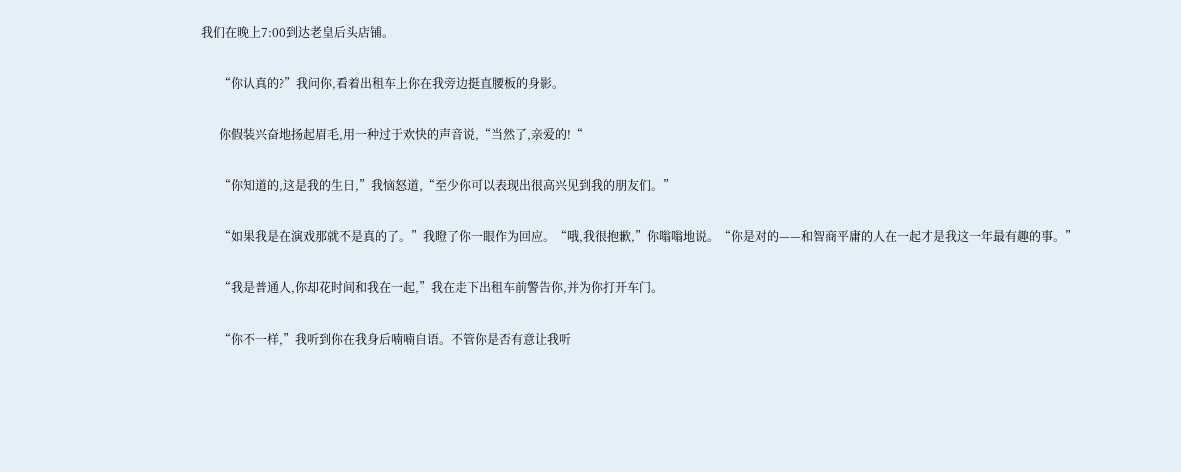我们在晚上7:00到达老皇后头店铺。

      “你认真的?”我问你,看着出租车上你在我旁边挺直腰板的身影。

      你假装兴奋地扬起眉毛,用一种过于欢快的声音说,“当然了,亲爱的!“

      “你知道的,这是我的生日,”我恼怒道,“至少你可以表现出很高兴见到我的朋友们。”

      “如果我是在演戏那就不是真的了。”我瞪了你一眼作为回应。“哦,我很抱歉,”你嗡嗡地说。“你是对的——和智商平庸的人在一起才是我这一年最有趣的事。”

      “我是普通人,你却花时间和我在一起,”我在走下出租车前警告你,并为你打开车门。

      “你不一样,”我听到你在我身后喃喃自语。不管你是否有意让我听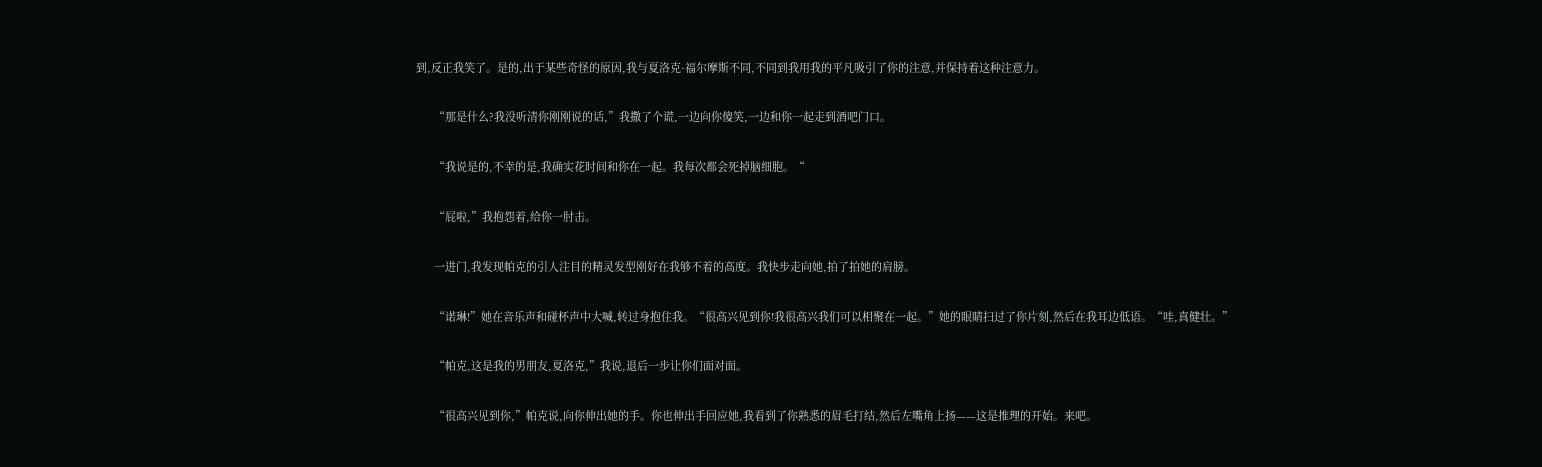到,反正我笑了。是的,出于某些奇怪的原因,我与夏洛克·福尔摩斯不同,不同到我用我的平凡吸引了你的注意,并保持着这种注意力。

      “那是什么?我没听清你刚刚说的话,”我撒了个谎,一边向你傻笑,一边和你一起走到酒吧门口。

      “我说是的,不幸的是,我确实花时间和你在一起。我每次都会死掉脑细胞。“

      “屁啦,”我抱怨着,给你一肘击。

      一进门,我发现帕克的引人注目的精灵发型刚好在我够不着的高度。我快步走向她,拍了拍她的肩膀。

      “诺琳!”她在音乐声和碰杯声中大喊,转过身抱住我。“很高兴见到你!我很高兴我们可以相聚在一起。”她的眼睛扫过了你片刻,然后在我耳边低语。“哇,真健壮。”

      “帕克,这是我的男朋友,夏洛克,”我说,退后一步让你们面对面。

      “很高兴见到你,”帕克说,向你伸出她的手。你也伸出手回应她,我看到了你熟悉的眉毛打结,然后左嘴角上扬——这是推理的开始。来吧。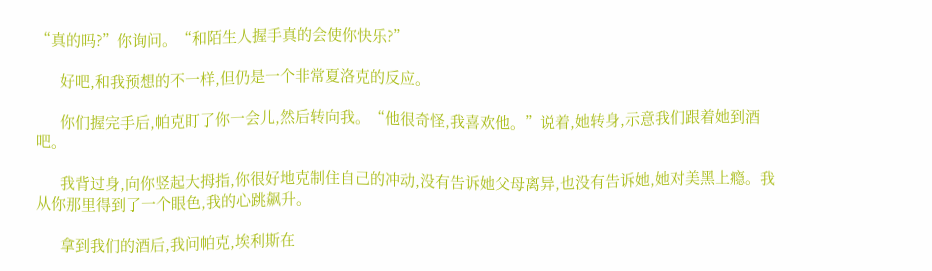“真的吗?”你询问。“和陌生人握手真的会使你快乐?”

      好吧,和我预想的不一样,但仍是一个非常夏洛克的反应。

      你们握完手后,帕克盯了你一会儿,然后转向我。“他很奇怪,我喜欢他。”说着,她转身,示意我们跟着她到酒吧。

      我背过身,向你竖起大拇指,你很好地克制住自己的冲动,没有告诉她父母离异,也没有告诉她,她对美黑上瘾。我从你那里得到了一个眼色,我的心跳飙升。

      拿到我们的酒后,我问帕克,埃利斯在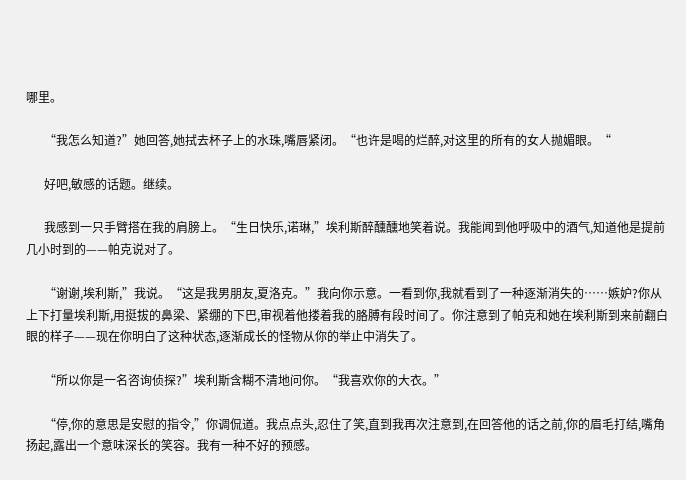哪里。

      “我怎么知道?”她回答,她拭去杯子上的水珠,嘴唇紧闭。“也许是喝的烂醉,对这里的所有的女人抛媚眼。“

      好吧,敏感的话题。继续。

      我感到一只手臂搭在我的肩膀上。“生日快乐,诺琳,”埃利斯醉醺醺地笑着说。我能闻到他呼吸中的酒气,知道他是提前几小时到的——帕克说对了。

      “谢谢,埃利斯,”我说。“这是我男朋友,夏洛克。”我向你示意。一看到你,我就看到了一种逐渐消失的……嫉妒?你从上下打量埃利斯,用挺拔的鼻梁、紧绷的下巴,审视着他搂着我的胳膊有段时间了。你注意到了帕克和她在埃利斯到来前翻白眼的样子——现在你明白了这种状态,逐渐成长的怪物从你的举止中消失了。

      “所以你是一名咨询侦探?”埃利斯含糊不清地问你。“我喜欢你的大衣。”

      “停,你的意思是安慰的指令,”你调侃道。我点点头,忍住了笑,直到我再次注意到,在回答他的话之前,你的眉毛打结,嘴角扬起,露出一个意味深长的笑容。我有一种不好的预感。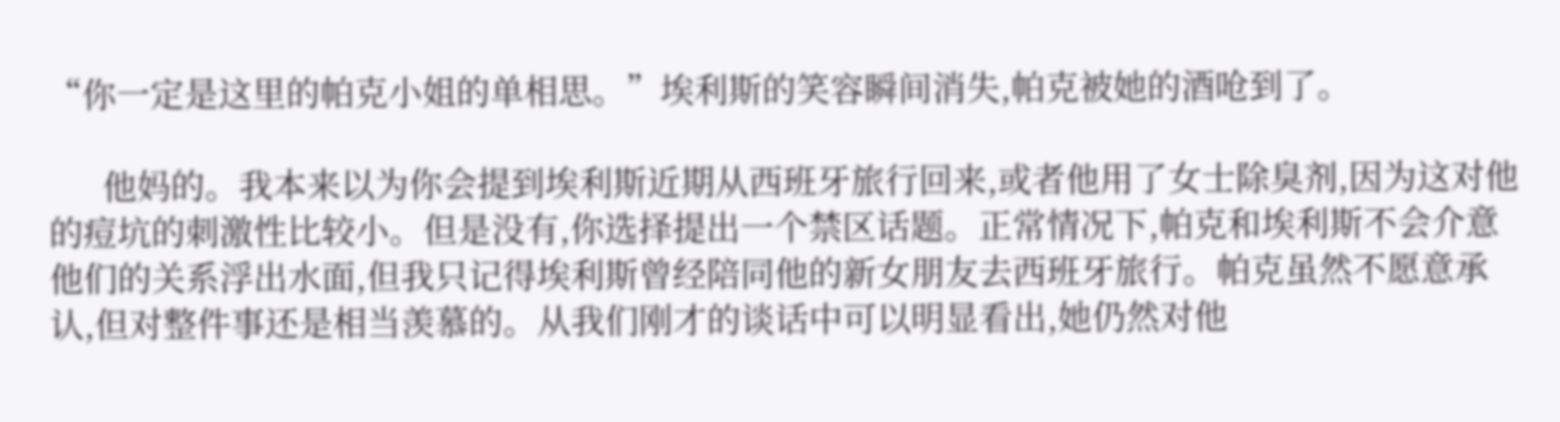“你一定是这里的帕克小姐的单相思。”埃利斯的笑容瞬间消失,帕克被她的酒呛到了。

      他妈的。我本来以为你会提到埃利斯近期从西班牙旅行回来,或者他用了女士除臭剂,因为这对他的痘坑的刺激性比较小。但是没有,你选择提出一个禁区话题。正常情况下,帕克和埃利斯不会介意他们的关系浮出水面,但我只记得埃利斯曾经陪同他的新女朋友去西班牙旅行。帕克虽然不愿意承认,但对整件事还是相当羡慕的。从我们刚才的谈话中可以明显看出,她仍然对他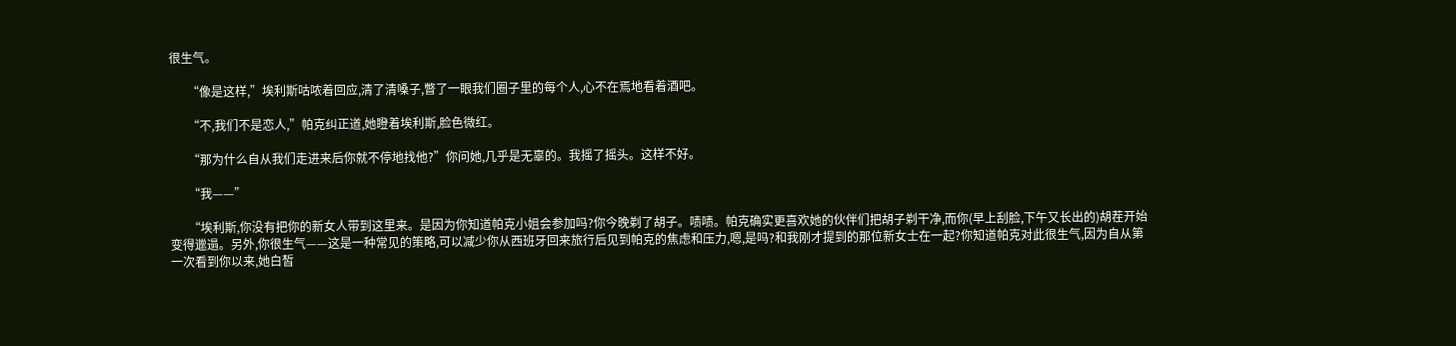很生气。

      “像是这样,”埃利斯咕哝着回应,清了清嗓子,瞥了一眼我们圈子里的每个人,心不在焉地看着酒吧。

      “不,我们不是恋人,”帕克纠正道,她瞪着埃利斯,脸色微红。

      “那为什么自从我们走进来后你就不停地找他?”你问她,几乎是无辜的。我摇了摇头。这样不好。

      “我——”

      “埃利斯,你没有把你的新女人带到这里来。是因为你知道帕克小姐会参加吗?你今晚剃了胡子。啧啧。帕克确实更喜欢她的伙伴们把胡子剃干净,而你(早上刮脸,下午又长出的)胡茬开始变得邋遢。另外,你很生气——这是一种常见的策略,可以减少你从西班牙回来旅行后见到帕克的焦虑和压力,嗯,是吗?和我刚才提到的那位新女士在一起?你知道帕克对此很生气,因为自从第一次看到你以来,她白皙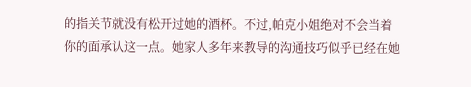的指关节就没有松开过她的酒杯。不过,帕克小姐绝对不会当着你的面承认这一点。她家人多年来教导的沟通技巧似乎已经在她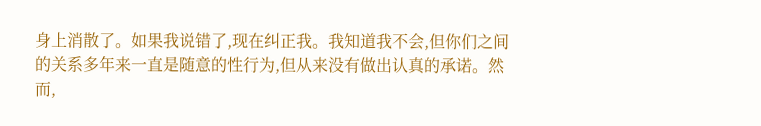身上消散了。如果我说错了,现在纠正我。我知道我不会,但你们之间的关系多年来一直是随意的性行为,但从来没有做出认真的承诺。然而,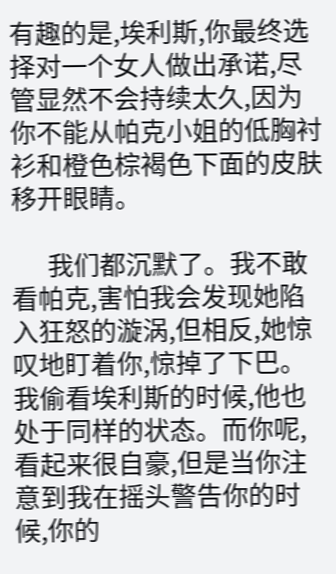有趣的是,埃利斯,你最终选择对一个女人做出承诺,尽管显然不会持续太久,因为你不能从帕克小姐的低胸衬衫和橙色棕褐色下面的皮肤移开眼睛。

      我们都沉默了。我不敢看帕克,害怕我会发现她陷入狂怒的漩涡,但相反,她惊叹地盯着你,惊掉了下巴。我偷看埃利斯的时候,他也处于同样的状态。而你呢,看起来很自豪,但是当你注意到我在摇头警告你的时候,你的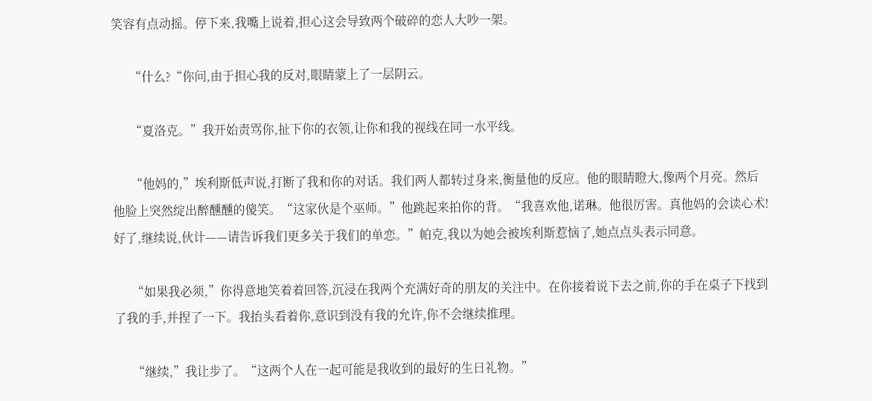笑容有点动摇。停下来,我嘴上说着,担心这会导致两个破碎的恋人大吵一架。

      “什么?“你问,由于担心我的反对,眼睛蒙上了一层阴云。

      “夏洛克。”我开始责骂你,扯下你的衣领,让你和我的视线在同一水平线。

      “他妈的,”埃利斯低声说,打断了我和你的对话。我们两人都转过身来,衡量他的反应。他的眼睛瞪大,像两个月亮。然后他脸上突然绽出醉醺醺的傻笑。“这家伙是个巫师。”他跳起来拍你的背。“我喜欢他,诺琳。他很厉害。真他妈的会读心术!好了,继续说,伙计——请告诉我们更多关于我们的单恋。”帕克,我以为她会被埃利斯惹恼了,她点点头表示同意。

      “如果我必须,”你得意地笑着着回答,沉浸在我两个充满好奇的朋友的关注中。在你接着说下去之前,你的手在桌子下找到了我的手,并捏了一下。我抬头看着你,意识到没有我的允许,你不会继续推理。

      “继续,”我让步了。“这两个人在一起可能是我收到的最好的生日礼物。”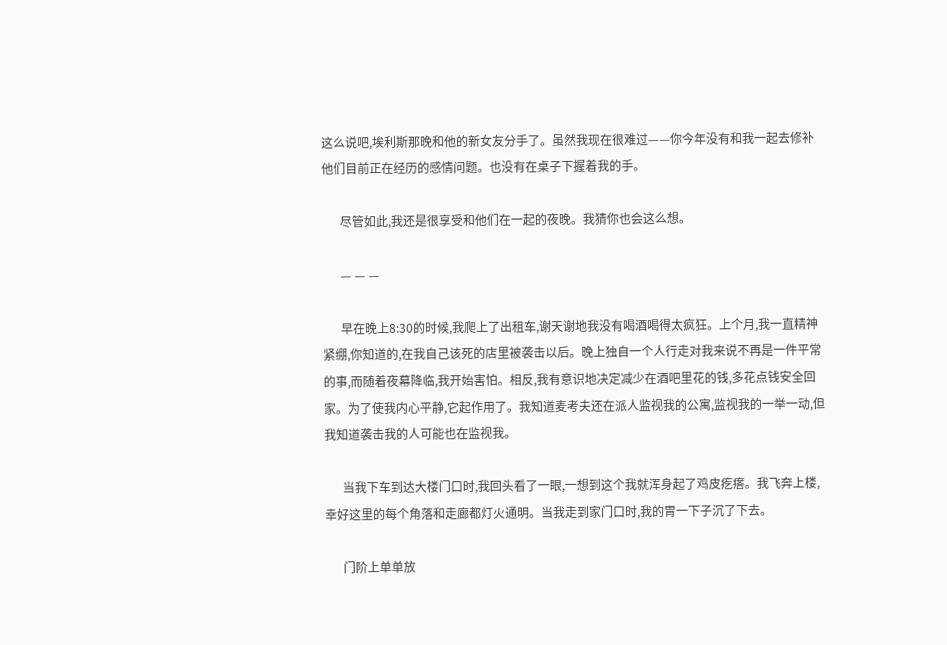这么说吧,埃利斯那晚和他的新女友分手了。虽然我现在很难过——你今年没有和我一起去修补他们目前正在经历的感情问题。也没有在桌子下握着我的手。

      尽管如此,我还是很享受和他们在一起的夜晚。我猜你也会这么想。

      — — —

      早在晚上8:30的时候,我爬上了出租车,谢天谢地我没有喝酒喝得太疯狂。上个月,我一直精神紧绷,你知道的,在我自己该死的店里被袭击以后。晚上独自一个人行走对我来说不再是一件平常的事,而随着夜幕降临,我开始害怕。相反,我有意识地决定减少在酒吧里花的钱,多花点钱安全回家。为了使我内心平静,它起作用了。我知道麦考夫还在派人监视我的公寓,监视我的一举一动,但我知道袭击我的人可能也在监视我。

      当我下车到达大楼门口时,我回头看了一眼,一想到这个我就浑身起了鸡皮疙瘩。我飞奔上楼,幸好这里的每个角落和走廊都灯火通明。当我走到家门口时,我的胃一下子沉了下去。

      门阶上单单放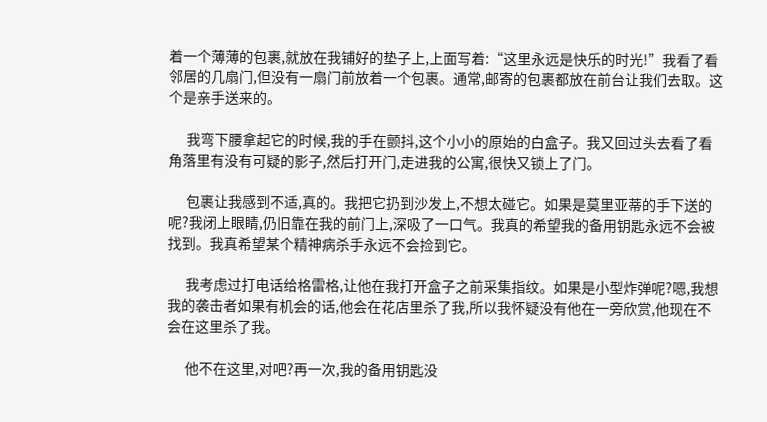着一个薄薄的包裹,就放在我铺好的垫子上,上面写着:“这里永远是快乐的时光!”我看了看邻居的几扇门,但没有一扇门前放着一个包裹。通常,邮寄的包裹都放在前台让我们去取。这个是亲手送来的。

      我弯下腰拿起它的时候,我的手在颤抖,这个小小的原始的白盒子。我又回过头去看了看角落里有没有可疑的影子,然后打开门,走进我的公寓,很快又锁上了门。

      包裹让我感到不适,真的。我把它扔到沙发上,不想太碰它。如果是莫里亚蒂的手下送的呢?我闭上眼睛,仍旧靠在我的前门上,深吸了一口气。我真的希望我的备用钥匙永远不会被找到。我真希望某个精神病杀手永远不会捡到它。

      我考虑过打电话给格雷格,让他在我打开盒子之前采集指纹。如果是小型炸弹呢?嗯,我想我的袭击者如果有机会的话,他会在花店里杀了我,所以我怀疑没有他在一旁欣赏,他现在不会在这里杀了我。

      他不在这里,对吧?再一次,我的备用钥匙没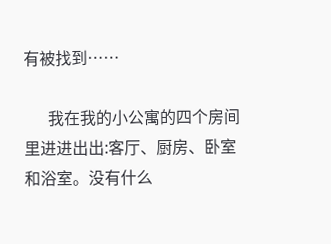有被找到……

      我在我的小公寓的四个房间里进进出出:客厅、厨房、卧室和浴室。没有什么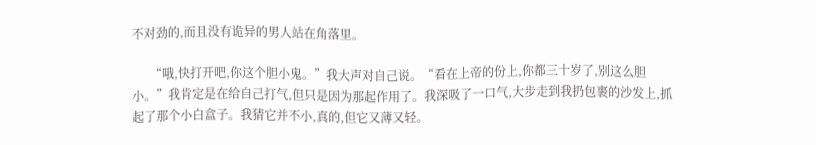不对劲的,而且没有诡异的男人站在角落里。

      “哦,快打开吧,你这个胆小鬼。”我大声对自己说。“看在上帝的份上,你都三十岁了,别这么胆小。”我肯定是在给自己打气,但只是因为那起作用了。我深吸了一口气,大步走到我扔包裹的沙发上,抓起了那个小白盒子。我猜它并不小,真的,但它又薄又轻。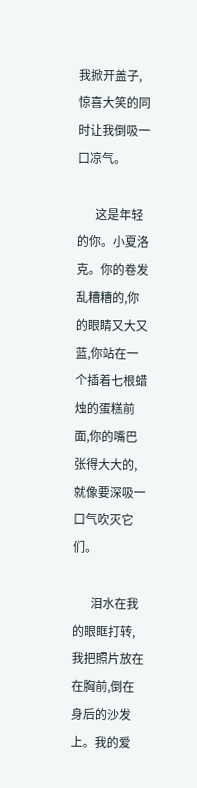我掀开盖子,惊喜大笑的同时让我倒吸一口凉气。

      这是年轻的你。小夏洛克。你的卷发乱糟糟的,你的眼睛又大又蓝,你站在一个插着七根蜡烛的蛋糕前面,你的嘴巴张得大大的,就像要深吸一口气吹灭它们。

      泪水在我的眼眶打转,我把照片放在在胸前,倒在身后的沙发上。我的爱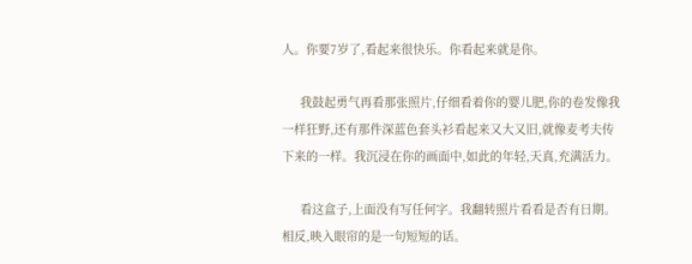人。你要7岁了,看起来很快乐。你看起来就是你。

      我鼓起勇气再看那张照片,仔细看着你的婴儿肥,你的卷发像我一样狂野,还有那件深蓝色套头衫看起来又大又旧,就像麦考夫传下来的一样。我沉浸在你的画面中,如此的年轻,天真,充满活力。

      看这盒子,上面没有写任何字。我翻转照片看看是否有日期。相反,映入眼帘的是一句短短的话。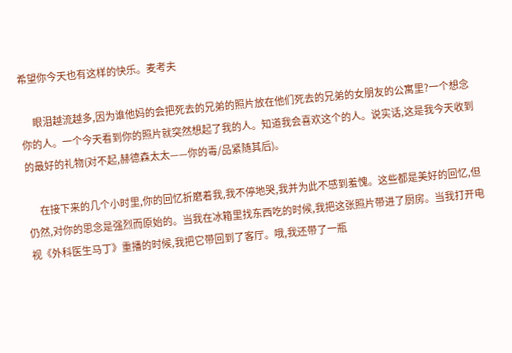希望你今天也有这样的快乐。麦考夫

      眼泪越流越多,因为谁他妈的会把死去的兄弟的照片放在他们死去的兄弟的女朋友的公寓里?一个想念你的人。一个今天看到你的照片就突然想起了我的人。知道我会喜欢这个的人。说实话,这是我今天收到的最好的礼物(对不起,赫德森太太——你的毒/品紧随其后)。

      在接下来的几个小时里,你的回忆折磨着我,我不停地哭,我并为此不感到羞愧。这些都是美好的回忆,但仍然,对你的思念是强烈而原始的。当我在冰箱里找东西吃的时候,我把这张照片带进了厨房。当我打开电视《外科医生马丁》重播的时候,我把它带回到了客厅。哦,我还带了一瓶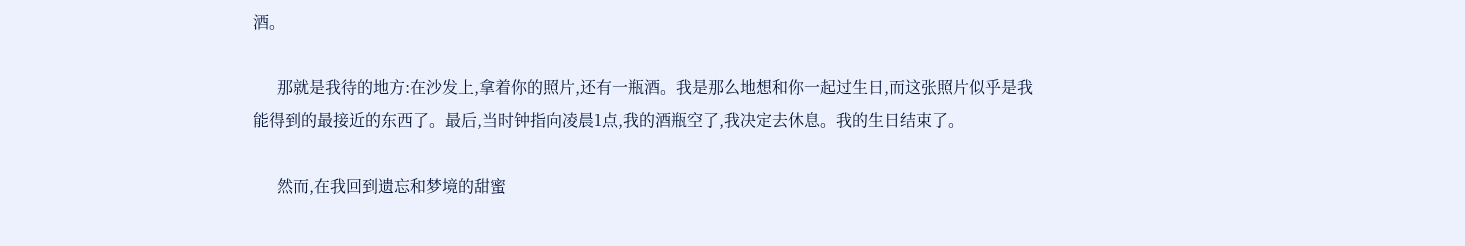酒。

      那就是我待的地方:在沙发上,拿着你的照片,还有一瓶酒。我是那么地想和你一起过生日,而这张照片似乎是我能得到的最接近的东西了。最后,当时钟指向凌晨1点,我的酒瓶空了,我决定去休息。我的生日结束了。

      然而,在我回到遗忘和梦境的甜蜜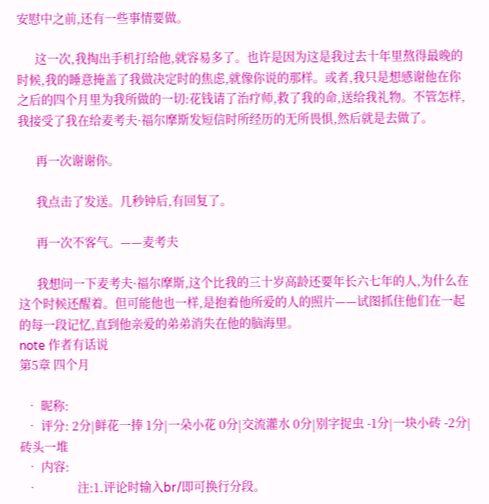安慰中之前,还有一些事情要做。

      这一次,我掏出手机打给他,就容易多了。也许是因为这是我过去十年里熬得最晚的时候,我的睡意掩盖了我做决定时的焦虑,就像你说的那样。或者,我只是想感谢他在你之后的四个月里为我所做的一切:花钱请了治疗师,救了我的命,送给我礼物。不管怎样,我接受了我在给麦考夫·福尔摩斯发短信时所经历的无所畏惧,然后就是去做了。

      再一次谢谢你。

      我点击了发送。几秒钟后,有回复了。

      再一次不客气。——麦考夫

      我想问一下麦考夫·福尔摩斯,这个比我的三十岁高龄还要年长六七年的人,为什么在这个时候还醒着。但可能他也一样,是抱着他所爱的人的照片——试图抓住他们在一起的每一段记忆,直到他亲爱的弟弟消失在他的脑海里。
note 作者有话说
第5章 四个月

  • 昵称:
  • 评分: 2分|鲜花一捧 1分|一朵小花 0分|交流灌水 0分|别字捉虫 -1分|一块小砖 -2分|砖头一堆
  • 内容:
  •             注:1.评论时输入br/即可换行分段。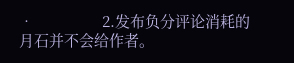•                 2.发布负分评论消耗的月石并不会给作者。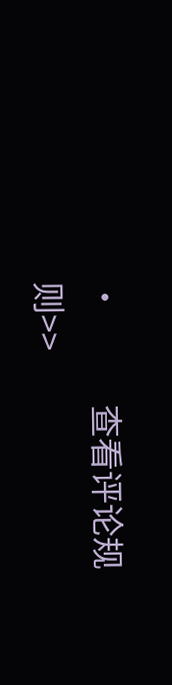•             查看评论规则>>